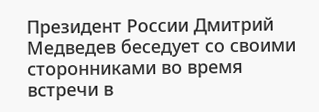Президент России Дмитрий Медведев беседует со своими сторонниками во время встречи в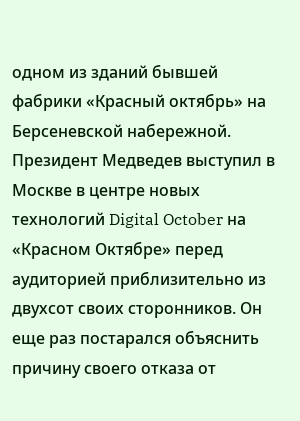одном из зданий бывшей фабрики «Красный октябрь» на Берсеневской набережной.
Президент Медведев выступил в Москве в центре новых технологий Digital October на «Красном Октябре» перед аудиторией приблизительно из двухсот своих сторонников. Он еще раз постарался объяснить причину своего отказа от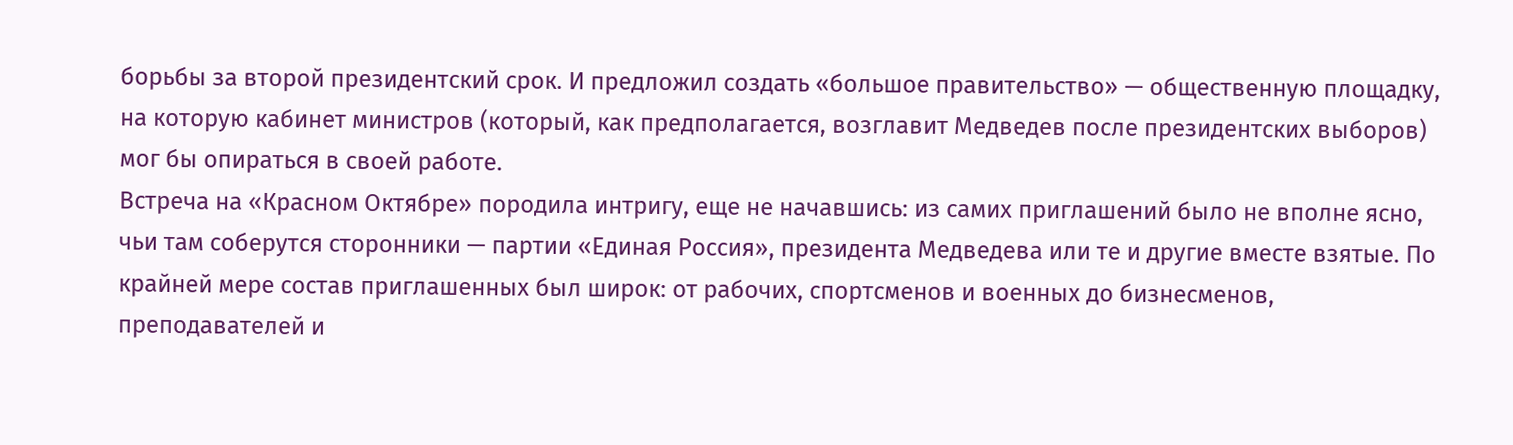борьбы за второй президентский срок. И предложил создать «большое правительство» — общественную площадку, на которую кабинет министров (который, как предполагается, возглавит Медведев после президентских выборов) мог бы опираться в своей работе.
Встреча на «Красном Октябре» породила интригу, еще не начавшись: из самих приглашений было не вполне ясно, чьи там соберутся сторонники — партии «Единая Россия», президента Медведева или те и другие вместе взятые. По крайней мере состав приглашенных был широк: от рабочих, спортсменов и военных до бизнесменов, преподавателей и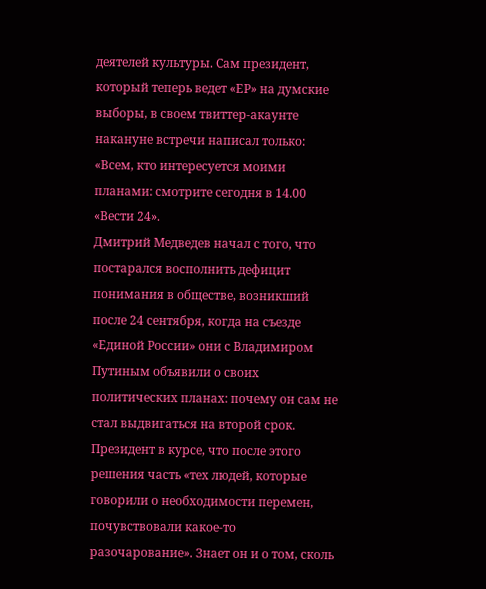деятелей культуры. Сам президент, который теперь ведет «ЕР» на думские выборы, в своем твиттер-акаунте накануне встречи написал только: «Всем, кто интересуется моими планами: смотрите сегодня в 14.00 «Вести 24».
Дмитрий Медведев начал с того, что постарался восполнить дефицит понимания в обществе, возникший после 24 сентября, когда на съезде «Единой России» они с Владимиром Путиным объявили о своих политических планах: почему он сам не стал выдвигаться на второй срок. Президент в курсе, что после этого решения часть «тех людей, которые говорили о необходимости перемен, почувствовали какое-то разочарование». Знает он и о том, сколь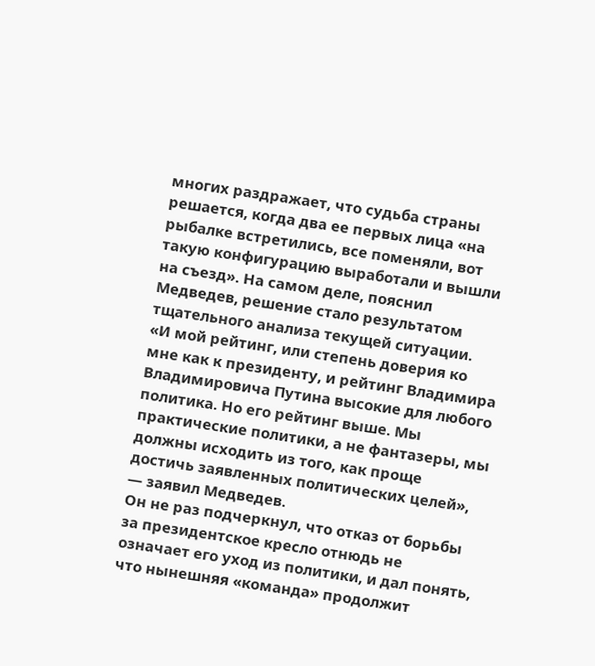многих раздражает, что судьба страны решается, когда два ее первых лица «на рыбалке встретились, все поменяли, вот такую конфигурацию выработали и вышли на съезд». На самом деле, пояснил Медведев, решение стало результатом тщательного анализа текущей ситуации.
«И мой рейтинг, или степень доверия ко мне как к президенту, и рейтинг Владимира Владимировича Путина высокие для любого политика. Но его рейтинг выше. Мы практические политики, а не фантазеры, мы должны исходить из того, как проще достичь заявленных политических целей», — заявил Медведев.
Он не раз подчеркнул, что отказ от борьбы за президентское кресло отнюдь не означает его уход из политики, и дал понять, что нынешняя «команда» продолжит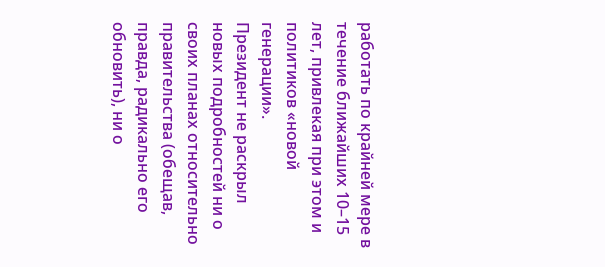работать по крайней мере в течение ближайших 10–15 лет, привлекая при этом и политиков «новой генерации».
Президент не раскрыл новых подробностей ни о своих планах относительно правительства (обещав, правда, радикально его обновить), ни о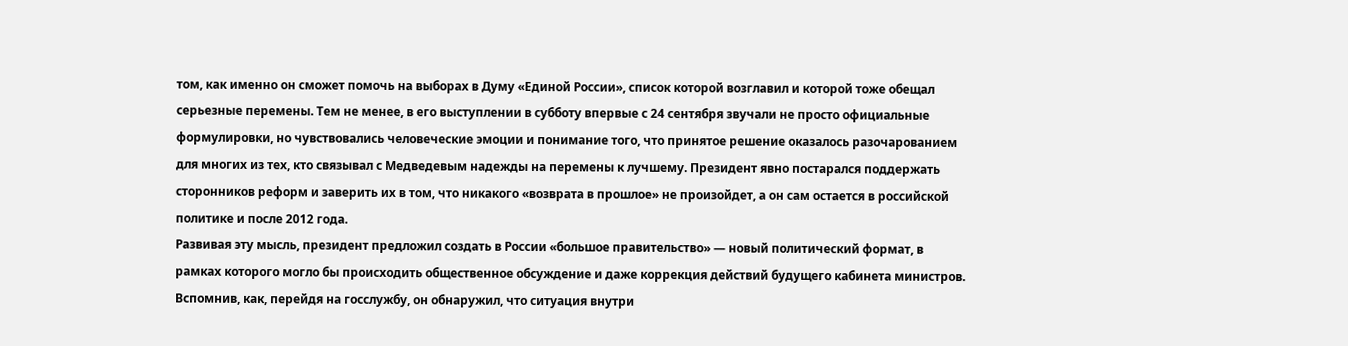том, как именно он сможет помочь на выборах в Думу «Единой России», список которой возглавил и которой тоже обещал серьезные перемены. Тем не менее, в его выступлении в субботу впервые с 24 сентября звучали не просто официальные формулировки, но чувствовались человеческие эмоции и понимание того, что принятое решение оказалось разочарованием для многих из тех, кто связывал с Медведевым надежды на перемены к лучшему. Президент явно постарался поддержать сторонников реформ и заверить их в том, что никакого «возврата в прошлое» не произойдет, а он сам остается в российской политике и после 2012 года.
Развивая эту мысль, президент предложил создать в России «большое правительство» — новый политический формат, в рамках которого могло бы происходить общественное обсуждение и даже коррекция действий будущего кабинета министров.
Вспомнив, как, перейдя на госслужбу, он обнаружил, что ситуация внутри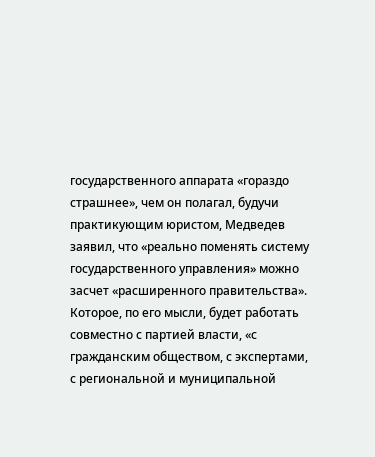государственного аппарата «гораздо страшнее», чем он полагал, будучи практикующим юристом, Медведев заявил, что «реально поменять систему государственного управления» можно засчет «расширенного правительства». Которое, по его мысли, будет работать совместно с партией власти, «с гражданским обществом, с экспертами, с региональной и муниципальной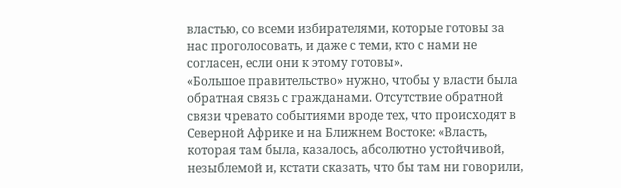властью, со всеми избирателями, которые готовы за нас проголосовать, и даже с теми, кто с нами не согласен, если они к этому готовы».
«Большое правительство» нужно, чтобы у власти была обратная связь с гражданами. Отсутствие обратной связи чревато событиями вроде тех, что происходят в Северной Африке и на Ближнем Востоке: «Власть, которая там была, казалось, абсолютно устойчивой, незыблемой и, кстати сказать, что бы там ни говорили,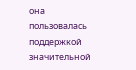она пользовалась поддержкой значительной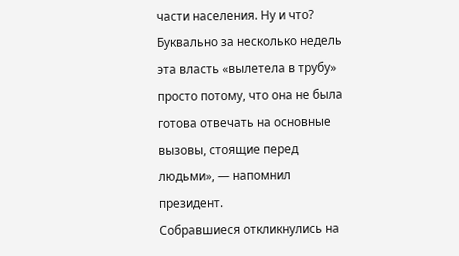части населения. Ну и что? Буквально за несколько недель эта власть «вылетела в трубу» просто потому, что она не была готова отвечать на основные вызовы, стоящие перед людьми», — напомнил президент.
Собравшиеся откликнулись на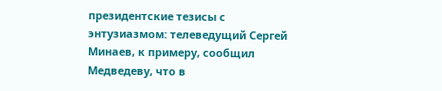президентские тезисы с энтузиазмом: телеведущий Сергей Минаев, к примеру, сообщил Медведеву, что в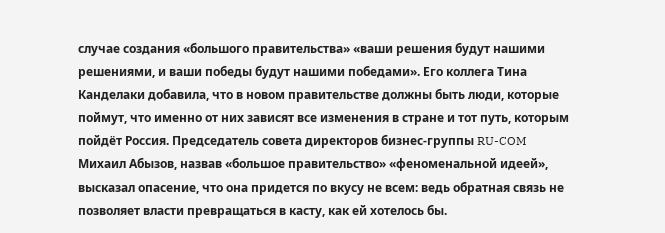случае создания «большого правительства» «ваши решения будут нашими решениями, и ваши победы будут нашими победами». Его коллега Тина Канделаки добавила, что в новом правительстве должны быть люди, которые поймут, что именно от них зависят все изменения в стране и тот путь, которым пойдёт Россия. Председатель совета директоров бизнес-группы RU-COM Михаил Абызов, назвав «большое правительство» «феноменальной идеей», высказал опасение, что она придется по вкусу не всем: ведь обратная связь не позволяет власти превращаться в касту, как ей хотелось бы.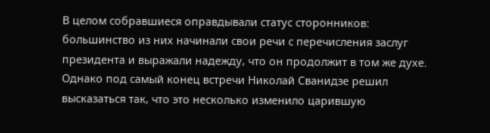В целом собравшиеся оправдывали статус сторонников: большинство из них начинали свои речи с перечисления заслуг президента и выражали надежду, что он продолжит в том же духе. Однако под самый конец встречи Николай Сванидзе решил высказаться так, что это несколько изменило царившую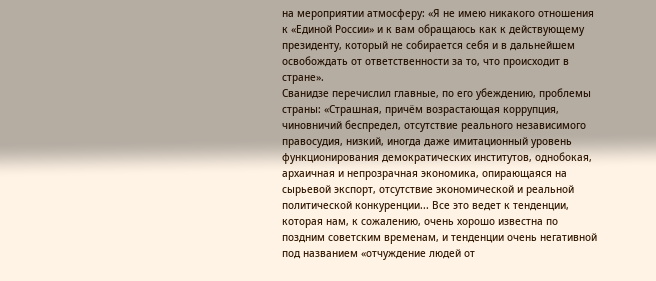на мероприятии атмосферу: «Я не имею никакого отношения к «Единой России» и к вам обращаюсь как к действующему президенту, который не собирается себя и в дальнейшем освобождать от ответственности за то, что происходит в стране».
Сванидзе перечислил главные, по его убеждению, проблемы страны: «Страшная, причём возрастающая коррупция, чиновничий беспредел, отсутствие реального независимого правосудия, низкий, иногда даже имитационный уровень функционирования демократических институтов, однобокая, архаичная и непрозрачная экономика, опирающаяся на сырьевой экспорт, отсутствие экономической и реальной политической конкуренции... Все это ведет к тенденции, которая нам, к сожалению, очень хорошо известна по поздним советским временам, и тенденции очень негативной под названием «отчуждение людей от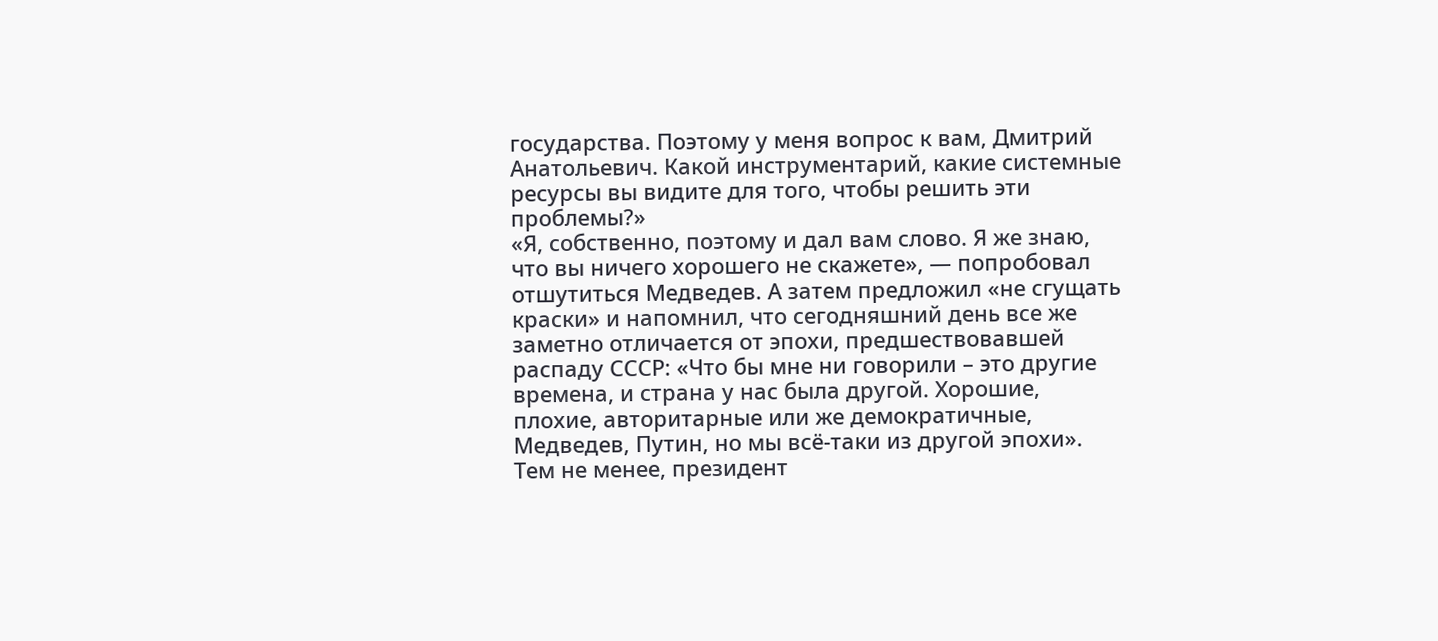государства. Поэтому у меня вопрос к вам, Дмитрий Анатольевич. Какой инструментарий, какие системные ресурсы вы видите для того, чтобы решить эти проблемы?»
«Я, собственно, поэтому и дал вам слово. Я же знаю, что вы ничего хорошего не скажете», — попробовал отшутиться Медведев. А затем предложил «не сгущать краски» и напомнил, что сегодняшний день все же заметно отличается от эпохи, предшествовавшей распаду СССР: «Что бы мне ни говорили – это другие времена, и страна у нас была другой. Хорошие, плохие, авторитарные или же демократичные, Медведев, Путин, но мы всё-таки из другой эпохи». Тем не менее, президент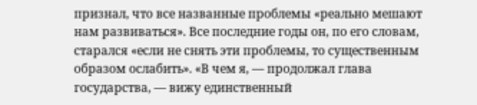признал, что все названные проблемы «реально мешают нам развиваться». Все последние годы он, по его словам, старался «если не снять эти проблемы, то существенным образом ослабить». «В чем я, — продолжал глава государства, — вижу единственный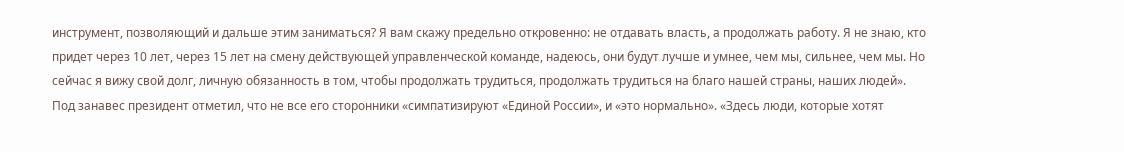инструмент, позволяющий и дальше этим заниматься? Я вам скажу предельно откровенно: не отдавать власть, а продолжать работу. Я не знаю, кто придет через 10 лет, через 15 лет на смену действующей управленческой команде, надеюсь, они будут лучше и умнее, чем мы, сильнее, чем мы. Но сейчас я вижу свой долг, личную обязанность в том, чтобы продолжать трудиться, продолжать трудиться на благо нашей страны, наших людей».
Под занавес президент отметил, что не все его сторонники «симпатизируют «Единой России», и «это нормально». «Здесь люди, которые хотят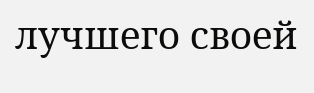лучшего своей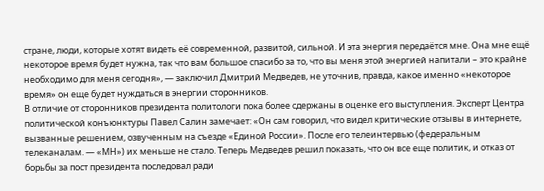стране, люди, которые хотят видеть её современной, развитой, сильной. И эта энергия передаётся мне. Она мне ещё некоторое время будет нужна, так что вам большое спасибо за то, что вы меня этой энергией напитали – это крайне необходимо для меня сегодня», — заключил Дмитрий Медведев, не уточнив, правда, какое именно «некоторое время» он еще будет нуждаться в энергии сторонников.
В отличие от сторонников президента политологи пока более сдержаны в оценке его выступления. Эксперт Центра политической конъюнктуры Павел Салин замечает: «Он сам говорил, что видел критические отзывы в интернете, вызванные решением, озвученным на съезде «Единой России». После его телеинтервью (федеральным телеканалам. — «МН») их меньше не стало. Теперь Медведев решил показать, что он все еще политик, и отказ от борьбы за пост президента последовал ради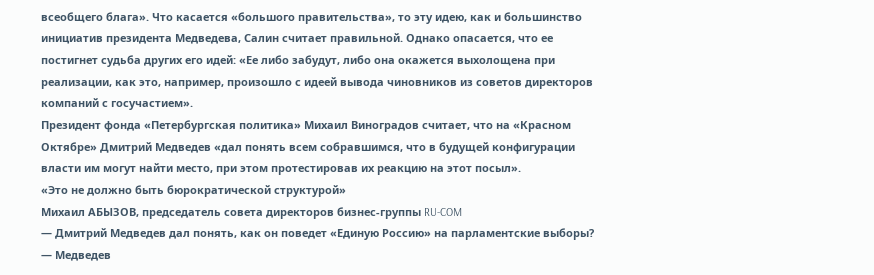всеобщего блага». Что касается «большого правительства», то эту идею, как и большинство инициатив президента Медведева, Салин считает правильной. Однако опасается, что ее постигнет судьба других его идей: «Ее либо забудут, либо она окажется выхолощена при реализации, как это, например, произошло с идеей вывода чиновников из советов директоров компаний с госучастием».
Президент фонда «Петербургская политика» Михаил Виноградов считает, что на «Красном Октябре» Дмитрий Медведев «дал понять всем собравшимся, что в будущей конфигурации власти им могут найти место, при этом протестировав их реакцию на этот посыл».
«Это не должно быть бюрократической структурой»
Михаил АБЫЗОВ, председатель совета директоров бизнес-группы RU-COM
— Дмитрий Медведев дал понять, как он поведет «Единую Россию» на парламентские выборы?
— Медведев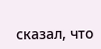сказал, что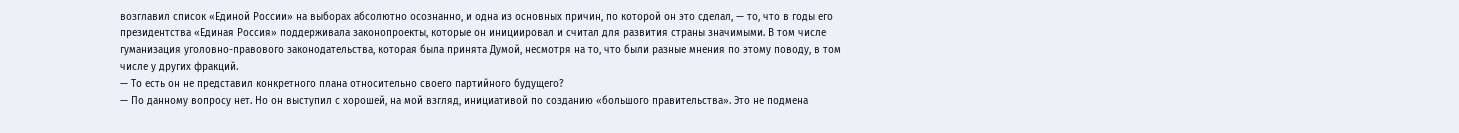возглавил список «Единой России» на выборах абсолютно осознанно, и одна из основных причин, по которой он это сделал, — то, что в годы его президентства «Единая Россия» поддерживала законопроекты, которые он инициировал и считал для развития страны значимыми. В том числе гуманизация уголовно-правового законодательства, которая была принята Думой, несмотря на то, что были разные мнения по этому поводу, в том числе у других фракций.
— То есть он не представил конкретного плана относительно своего партийного будущего?
— По данному вопросу нет. Но он выступил с хорошей, на мой взгляд, инициативой по созданию «большого правительства». Это не подмена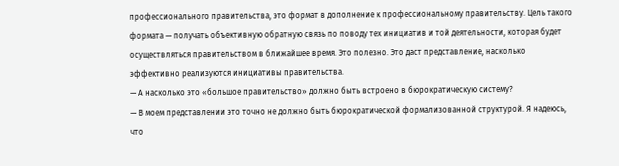профессионального правительства, это формат в дополнение к профессиональному правительству. Цель такого формата — получать объективную обратную связь по поводу тех инициатив и той деятельности, которая будет осуществляться правительством в ближайшее время. Это полезно. Это даст представление, насколько эффективно реализуются инициативы правительства.
— А насколько это «большое правительство» должно быть встроено в бюрократическую систему?
— В моем представлении это точно не должно быть бюрократической формализованной структурой. Я надеюсь, что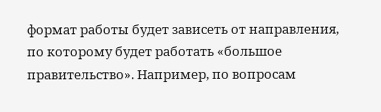формат работы будет зависеть от направления, по которому будет работать «большое правительство». Например, по вопросам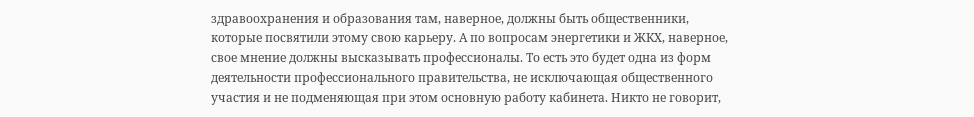здравоохранения и образования там, наверное, должны быть общественники, которые посвятили этому свою карьеру. А по вопросам энергетики и ЖКХ, наверное, свое мнение должны высказывать профессионалы. То есть это будет одна из форм деятельности профессионального правительства, не исключающая общественного участия и не подменяющая при этом основную работу кабинета. Никто не говорит,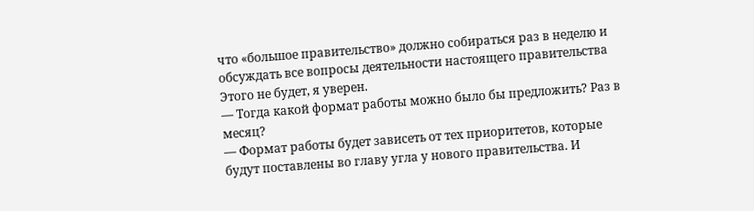что «большое правительство» должно собираться раз в неделю и обсуждать все вопросы деятельности настоящего правительства Этого не будет, я уверен.
— Тогда какой формат работы можно было бы предложить? Раз в месяц?
— Формат работы будет зависеть от тех приоритетов, которые будут поставлены во главу угла у нового правительства. И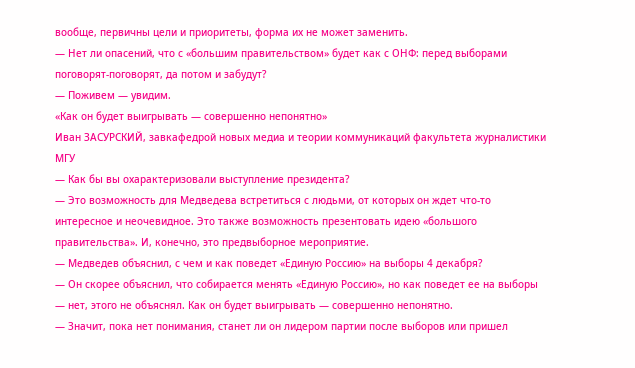вообще, первичны цели и приоритеты, форма их не может заменить.
— Нет ли опасений, что с «большим правительством» будет как с ОНФ: перед выборами поговорят-поговорят, да потом и забудут?
— Поживем — увидим.
«Как он будет выигрывать — совершенно непонятно»
Иван ЗАСУРСКИЙ, завкафедрой новых медиа и теории коммуникаций факультета журналистики МГУ
— Как бы вы охарактеризовали выступление президента?
— Это возможность для Медведева встретиться с людьми, от которых он ждет что-то интересное и неочевидное. Это также возможность презентовать идею «большого правительства». И, конечно, это предвыборное мероприятие.
— Медведев объяснил, с чем и как поведет «Единую Россию» на выборы 4 декабря?
— Он скорее объяснил, что собирается менять «Единую Россию», но как поведет ее на выборы — нет, этого не объяснял. Как он будет выигрывать — совершенно непонятно.
— Значит, пока нет понимания, станет ли он лидером партии после выборов или пришел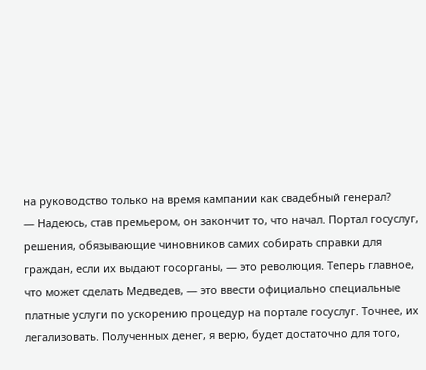на руководство только на время кампании как свадебный генерал?
— Надеюсь, став премьером, он закончит то, что начал. Портал госуслуг, решения, обязывающие чиновников самих собирать справки для граждан, если их выдают госорганы, — это революция. Теперь главное, что может сделать Медведев, — это ввести официально специальные платные услуги по ускорению процедур на портале госуслуг. Точнее, их легализовать. Полученных денег, я верю, будет достаточно для того,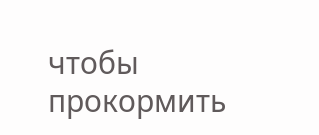чтобы прокормить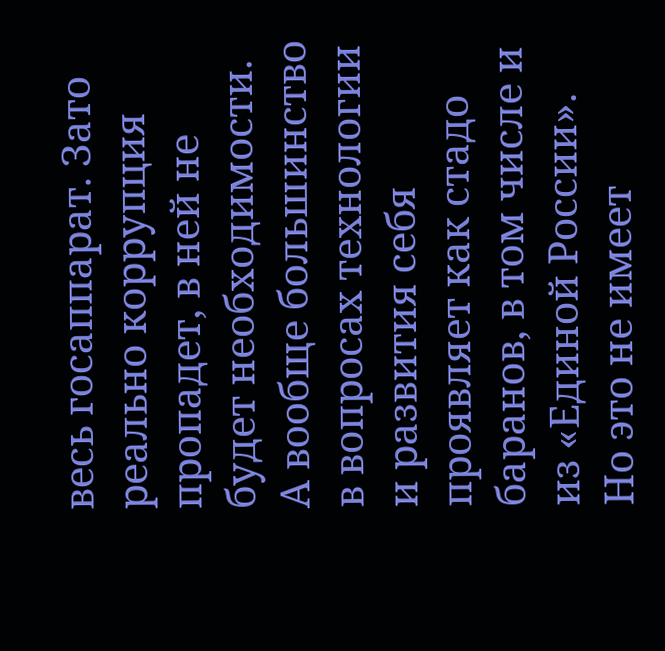весь госаппарат. Зато реально коррупция пропадет, в ней не будет необходимости. А вообще большинство в вопросах технологии и развития себя проявляет как стадо баранов, в том числе и из «Единой России». Но это не имеет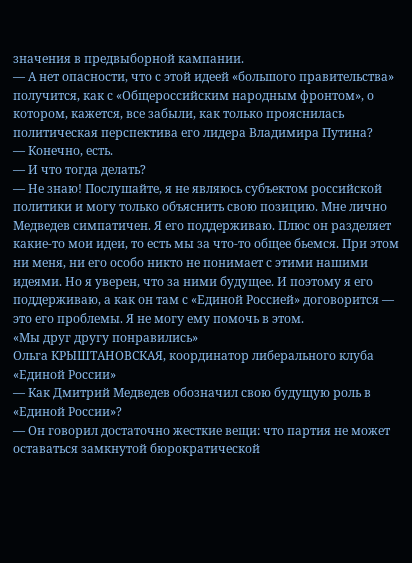значения в предвыборной кампании.
— А нет опасности, что с этой идеей «большого правительства» получится, как с «Общероссийским народным фронтом», о котором, кажется, все забыли, как только прояснилась политическая перспектива его лидера Владимира Путина?
— Конечно, есть.
— И что тогда делать?
— Не знаю! Послушайте, я не являюсь субъектом российской политики и могу только объяснить свою позицию. Мне лично Медведев симпатичен. Я его поддерживаю. Плюс он разделяет какие-то мои идеи, то есть мы за что-то общее бьемся. При этом ни меня, ни его особо никто не понимает с этими нашими идеями. Но я уверен, что за ними будущее. И поэтому я его поддерживаю, а как он там с «Единой Россией» договорится — это его проблемы. Я не могу ему помочь в этом.
«Мы друг другу понравились»
Ольга КРЫШТАНОВСКАЯ, координатор либерального клуба «Единой России»
— Как Дмитрий Медведев обозначил свою будущую роль в «Единой России»?
— Он говорил достаточно жесткие вещи: что партия не может оставаться замкнутой бюрократической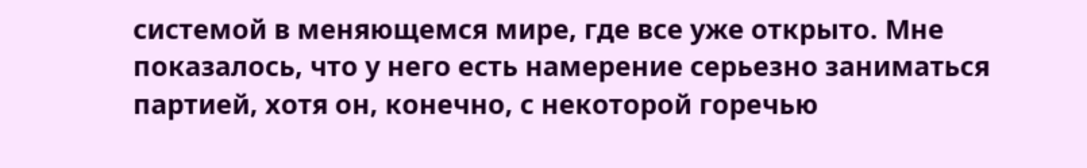системой в меняющемся мире, где все уже открыто. Мне показалось, что у него есть намерение серьезно заниматься партией, хотя он, конечно, с некоторой горечью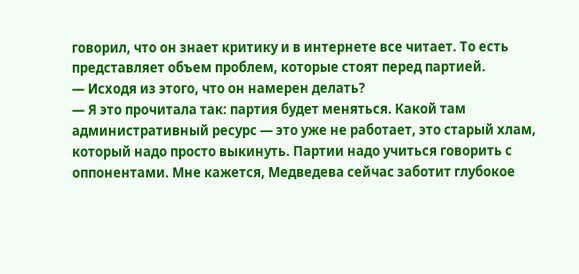говорил, что он знает критику и в интернете все читает. То есть представляет объем проблем, которые стоят перед партией.
— Исходя из этого, что он намерен делать?
— Я это прочитала так: партия будет меняться. Какой там административный ресурс — это уже не работает, это старый хлам, который надо просто выкинуть. Партии надо учиться говорить с оппонентами. Мне кажется, Медведева сейчас заботит глубокое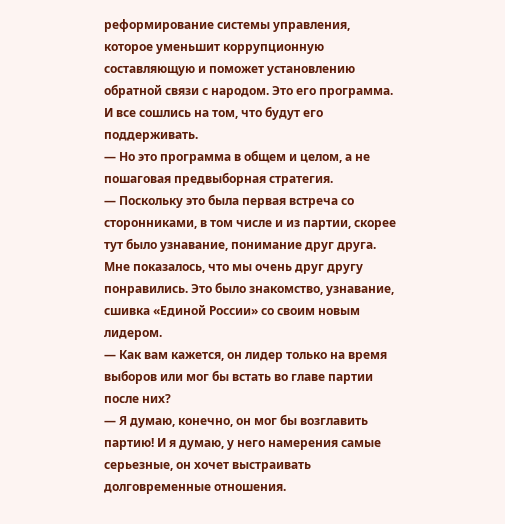реформирование системы управления, которое уменьшит коррупционную составляющую и поможет установлению обратной связи с народом. Это его программа. И все сошлись на том, что будут его поддерживать.
— Но это программа в общем и целом, а не пошаговая предвыборная стратегия.
— Поскольку это была первая встреча со сторонниками, в том числе и из партии, скорее тут было узнавание, понимание друг друга. Мне показалось, что мы очень друг другу понравились. Это было знакомство, узнавание, сшивка «Единой России» со своим новым лидером.
— Как вам кажется, он лидер только на время выборов или мог бы встать во главе партии после них?
— Я думаю, конечно, он мог бы возглавить партию! И я думаю, у него намерения самые серьезные, он хочет выстраивать долговременные отношения.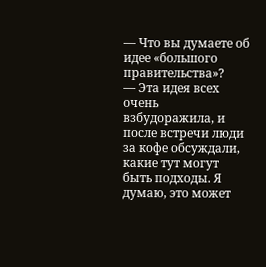— Что вы думаете об идее «большого правительства»?
— Эта идея всех очень взбудоражила, и после встречи люди за кофе обсуждали, какие тут могут быть подходы. Я думаю, это может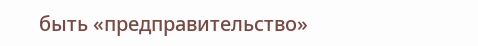быть «предправительство»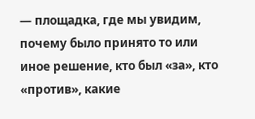— площадка, где мы увидим, почему было принято то или иное решение, кто был «за», кто «против», какие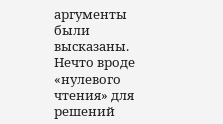аргументы были высказаны. Нечто вроде «нулевого чтения» для решений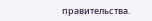правительства.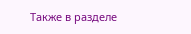Также в разделе